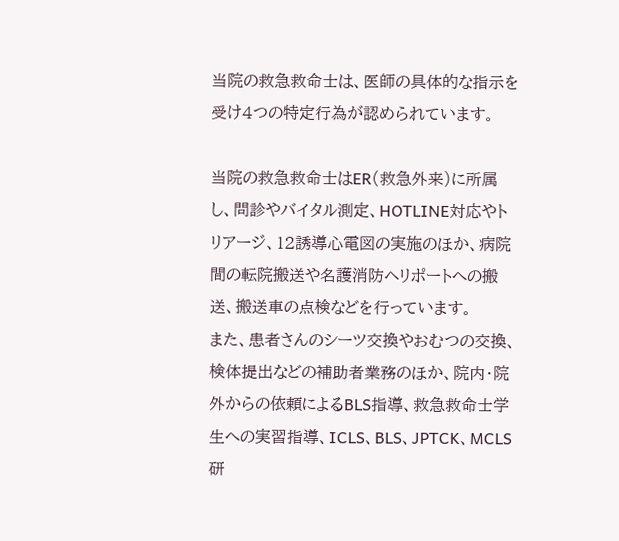当院の救急救命士は、医師の具体的な指示を受け4つの特定行為が認められています。

当院の救急救命士はER(救急外来)に所属し、問診やバイタル測定、HOTLINE対応やトリアージ、12誘導心電図の実施のほか、病院間の転院搬送や名護消防ヘリポートへの搬送、搬送車の点検などを行っています。
また、患者さんのシーツ交換やおむつの交換、検体提出などの補助者業務のほか、院内・院外からの依頼によるBLS指導、救急救命士学生への実習指導、ICLS、BLS、JPTCK、MCLS研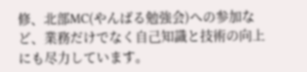修、北部MC(やんばる勉強会)への参加など、業務だけでなく自己知識と技術の向上にも尽力しています。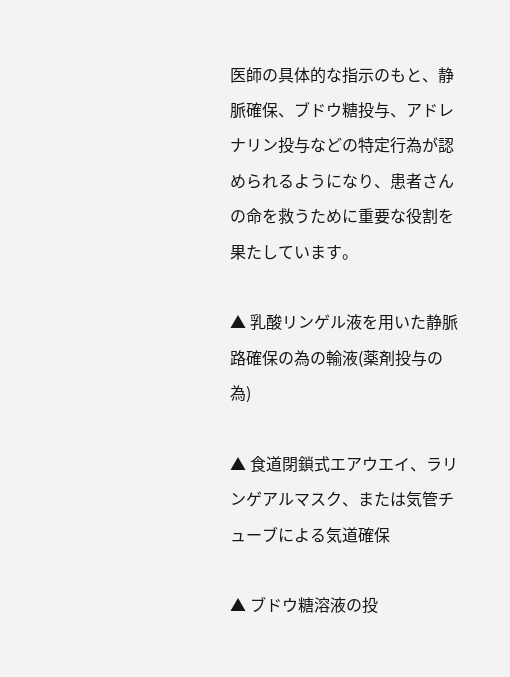医師の具体的な指示のもと、静脈確保、ブドウ糖投与、アドレナリン投与などの特定行為が認められるようになり、患者さんの命を救うために重要な役割を果たしています。

▲ 乳酸リンゲル液を用いた静脈路確保の為の輸液(薬剤投与の為)

▲ 食道閉鎖式エアウエイ、ラリンゲアルマスク、または気管チューブによる気道確保

▲ ブドウ糖溶液の投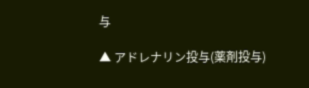与

▲ アドレナリン投与(薬剤投与)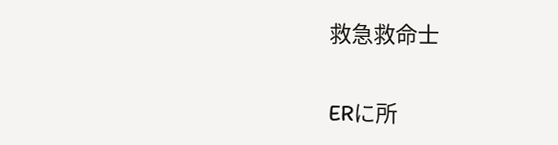救急救命士

ERに所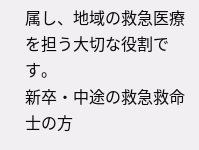属し、地域の救急医療を担う大切な役割です。
新卒・中途の救急救命士の方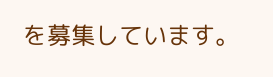を募集しています。